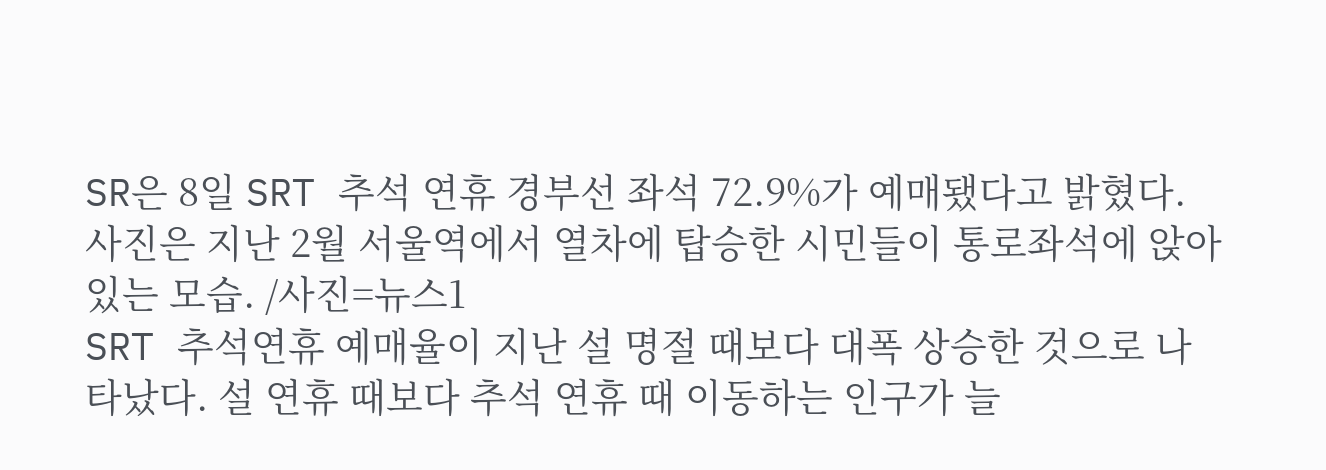SR은 8일 SRT 추석 연휴 경부선 좌석 72.9%가 예매됐다고 밝혔다. 사진은 지난 2월 서울역에서 열차에 탑승한 시민들이 통로좌석에 앉아 있는 모습. /사진=뉴스1
SRT 추석연휴 예매율이 지난 설 명절 때보다 대폭 상승한 것으로 나타났다. 설 연휴 때보다 추석 연휴 때 이동하는 인구가 늘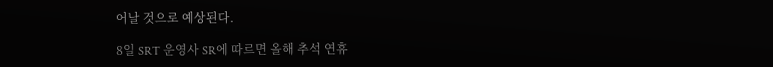어날 것으로 예상된다.

8일 SRT 운영사 SR에 따르면 올해 추석 연휴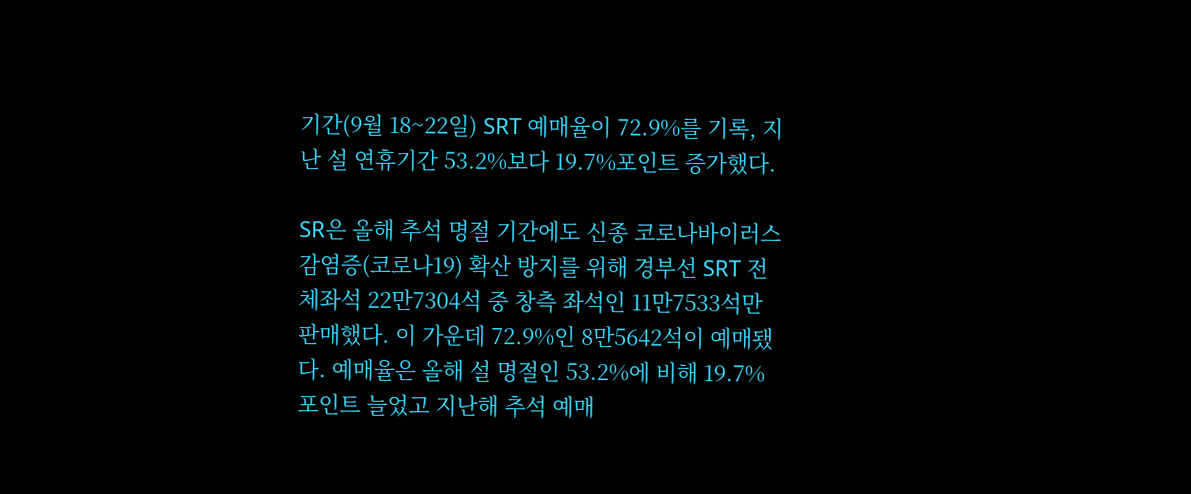기간(9월 18~22일) SRT 예매율이 72.9%를 기록, 지난 설 연휴기간 53.2%보다 19.7%포인트 증가했다.

SR은 올해 추석 명절 기간에도 신종 코로나바이러스 감염증(코로나19) 확산 방지를 위해 경부선 SRT 전체좌석 22만7304석 중 창측 좌석인 11만7533석만 판매했다. 이 가운데 72.9%인 8만5642석이 예매됐다. 예매율은 올해 설 명절인 53.2%에 비해 19.7%포인트 늘었고 지난해 추석 예매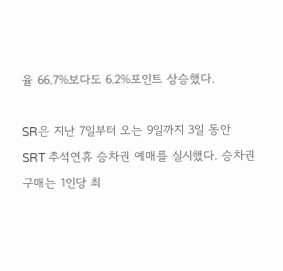율 66.7%보다도 6.2%포인트 상승했다.

SR은 지난 7일부터 오는 9일까지 3일 동안 SRT 추석연휴 승차권 예매를 실시했다. 승차권 구매는 1인당 최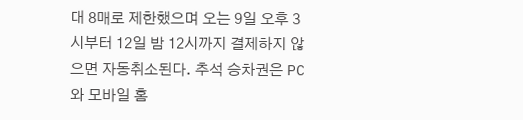대 8매로 제한했으며 오는 9일 오후 3시부터 12일 밤 12시까지 결제하지 않으면 자동취소된다. 추석 승차권은 PC와 모바일 홈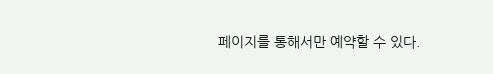페이지를 통해서만 예약할 수 있다.